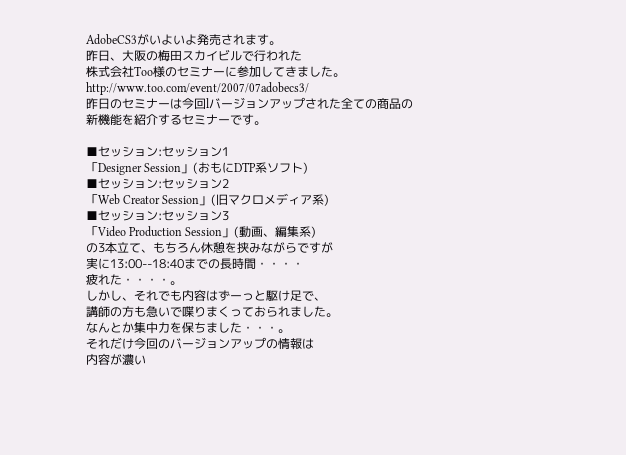AdobeCS3がいよいよ発売されます。
昨日、大阪の梅田スカイビルで行われた
株式会社Too様のセミナーに参加してきました。
http://www.too.com/event/2007/07adobecs3/
昨日のセミナーは今回lバージョンアップされた全ての商品の
新機能を紹介するセミナーです。

■セッション:セッション1
「Designer Session」(おもにDTP系ソフト)
■セッション:セッション2
「Web Creator Session」(旧マクロメディア系)
■セッション:セッション3
「Video Production Session」(動画、編集系)
の3本立て、もちろん休憩を挟みながらですが
実に13:00--18:40までの長時間・・・・
疲れた・・・・。
しかし、それでも内容はずーっと駆け足で、
講師の方も急いで喋りまくっておられました。
なんとか集中力を保ちました・・・。
それだけ今回のバージョンアップの情報は
内容が濃い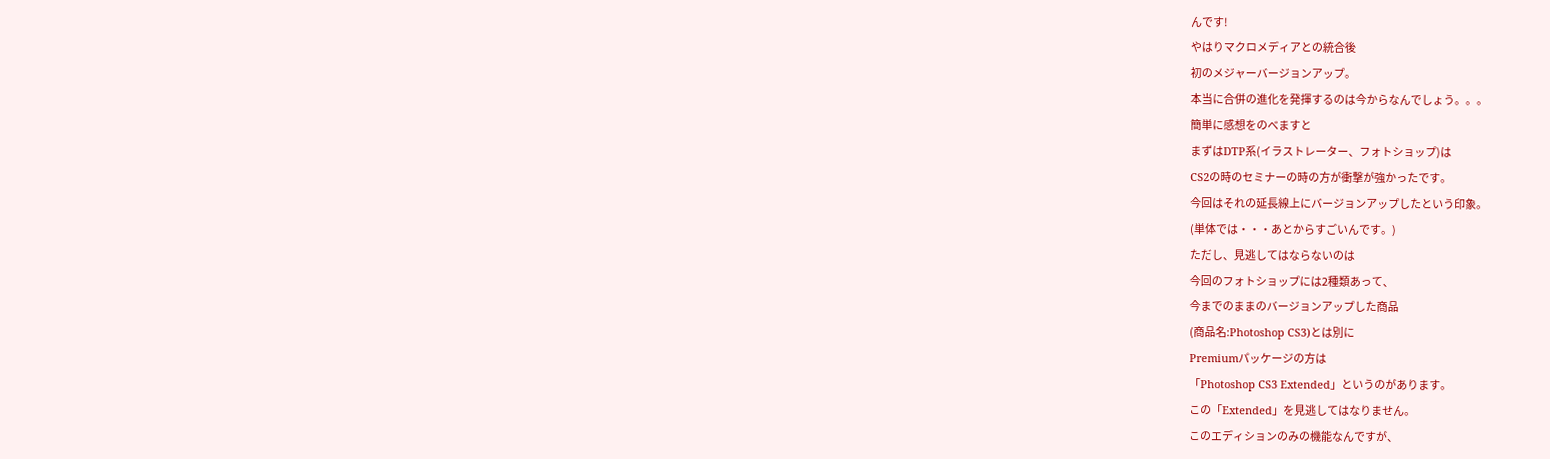んです!
やはりマクロメディアとの統合後
初のメジャーバージョンアップ。
本当に合併の進化を発揮するのは今からなんでしょう。。。
簡単に感想をのべますと
まずはDTP系(イラストレーター、フォトショップ)は
CS2の時のセミナーの時の方が衝撃が強かったです。
今回はそれの延長線上にバージョンアップしたという印象。
(単体では・・・あとからすごいんです。)
ただし、見逃してはならないのは
今回のフォトショップには2種類あって、
今までのままのバージョンアップした商品
(商品名:Photoshop CS3)とは別に
Premiumパッケージの方は
「Photoshop CS3 Extended」というのがあります。
この「Extended」を見逃してはなりません。
このエディションのみの機能なんですが、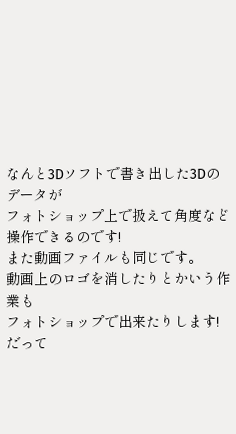なんと3Dソフトで書き出した3Dのデータが
フォトショップ上で扱えて角度など操作できるのです!
また動画ファイルも同じです。
動画上のロゴを消したりとかいう作業も
フォトショップで出来たりします!
だって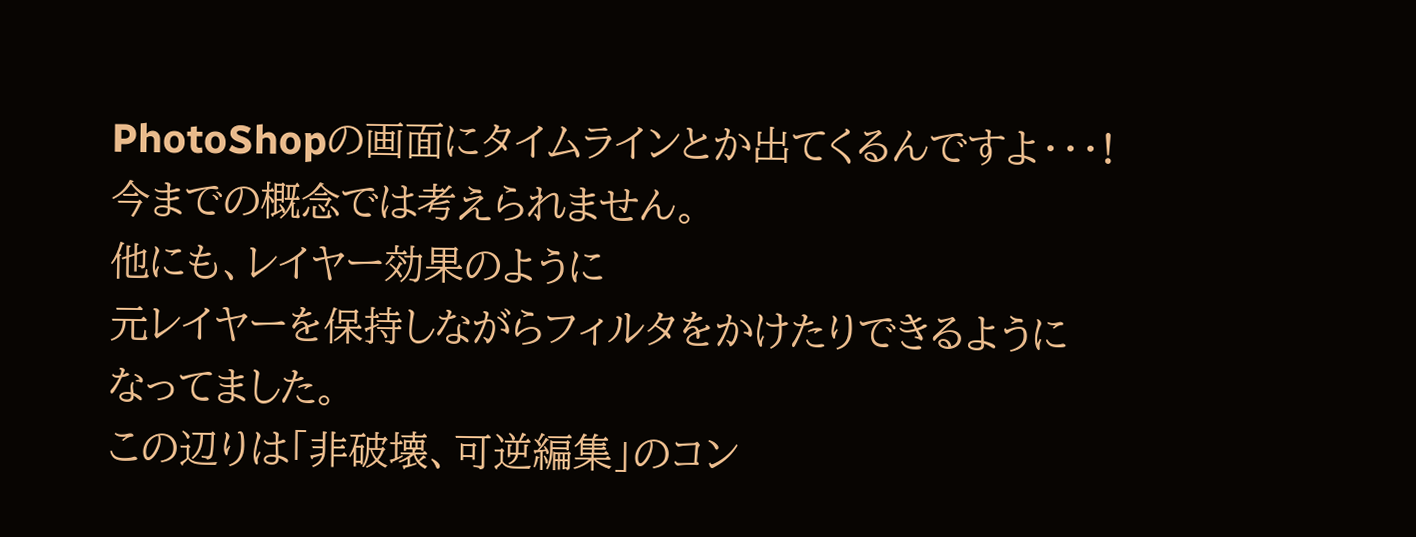PhotoShopの画面にタイムラインとか出てくるんですよ・・・!
今までの概念では考えられません。
他にも、レイヤー効果のように
元レイヤーを保持しながらフィルタをかけたりできるように
なってました。
この辺りは「非破壊、可逆編集」のコン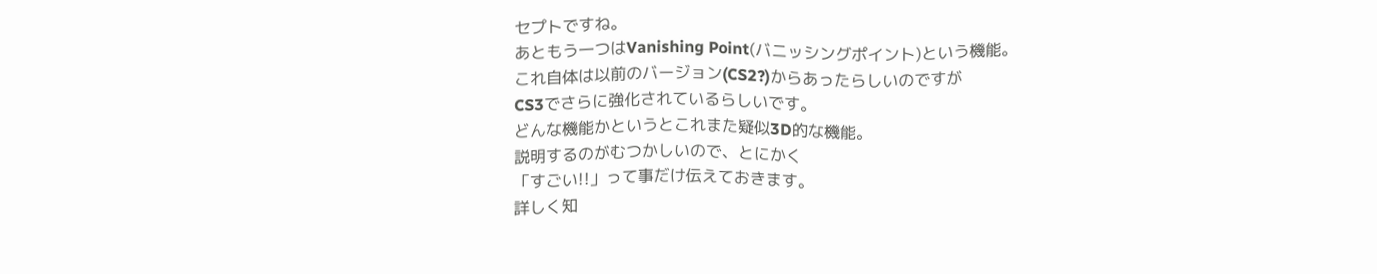セプトですね。
あともう一つはVanishing Point(バニッシングポイント)という機能。
これ自体は以前のバージョン(CS2?)からあったらしいのですが
CS3でさらに強化されているらしいです。
どんな機能かというとこれまた疑似3D的な機能。
説明するのがむつかしいので、とにかく
「すごい!!」って事だけ伝えておきます。
詳しく知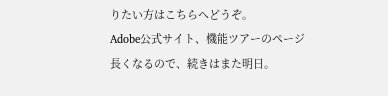りたい方はこちらへどうぞ。
Adobe公式サイト、機能ツアーのページ
長くなるので、続きはまた明日。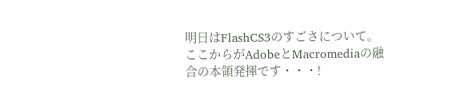明日はFlashCS3のすごさについて。
ここからがAdobeとMacromediaの融合の本領発揮です・・・!